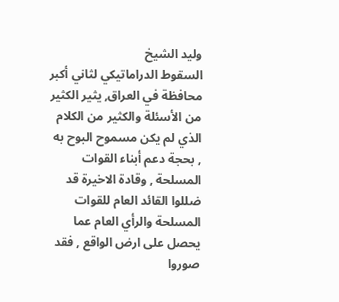وليد الشيخ
السقوط الدراماتيكي لثاني أكبر محافظة في العراق, يثير الكثير من الأسئلة والكثير من الكلام الذي لم يكن مسموح البوح به , بحجة دعم أبناء القوات المسلحة , وقادة الاخيرة قد ضللوا القائد العام للقوات المسلحة والرأي العام عما يحصل على ارض الواقع , فقد صوروا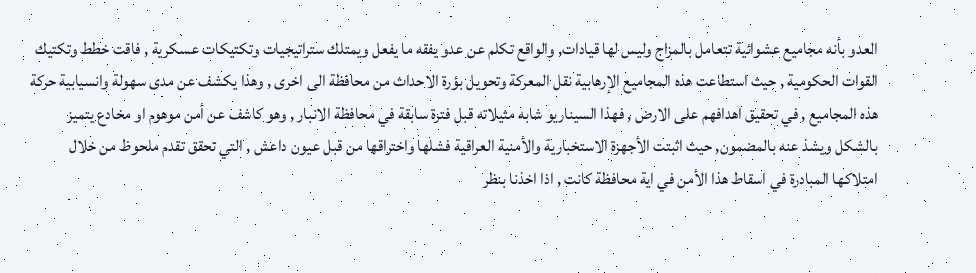العدو بأنه مجاميع عشوائية تتعامل بالمزاج وليس لها قيادات, والواقع تكلم عن عدو يفقه ما يفعل ويمتلك ستراتيجيات وتكتيكات عسكرية , فاقت خطط وتكتيك القوات الحكومية , حيث استطاعت هذه المجاميع الإرهابية نقل المعركة وتحويل بؤرة الاحداث من محافظة الى اخرى , وهذا يكشف عن مدى سهولة وانسيابية حركة هذه المجاميع , في تحقيق اهدافهم على الارض , فهذا السيناريو شابه مثيلاته قبل فترة سابقة في محافظة الانبار , وهو كاشف عن أمن موهوم او مخادع يتميز بالشكل ويشذ عنه بالمضمون, حيث اثبتت الأجهزة الاستخبارية والأمنية العراقية فشلها واختراقها من قبل عيون داعش , التي تحقق تقدم ملحوظ من خلال امتلاكها المبادرة في اسقاط هذا الأمن في اية محافظة كانت , اذا اخذنا بنظر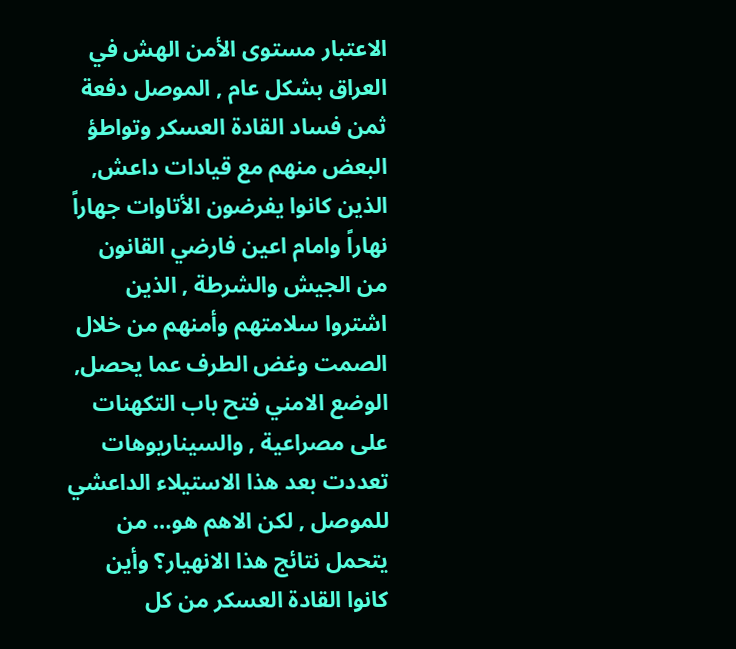الاعتبار مستوى الأمن الهش في العراق بشكل عام , الموصل دفعة ثمن فساد القادة العسكر وتواطؤ البعض منهم مع قيادات داعش, الذين كانوا يفرضون الأتاوات جهاراً نهاراً وامام اعين فارضي القانون من الجيش والشرطة , الذين اشتروا سلامتهم وأمنهم من خلال الصمت وغض الطرف عما يحصل, الوضع الامني فتح باب التكهنات على مصراعية , والسيناريوهات تعددت بعد هذا الاستيلاء الداعشي للموصل , لكن الاهم هو… من يتحمل نتائج هذا الانهيار؟ وأين كانوا القادة العسكر من كل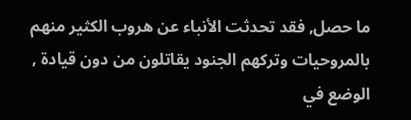ما حصل, فقد تحدثت الأنباء عن هروب الكثير منهم بالمروحيات وتركهم الجنود يقاتلون من دون قيادة , الوضع في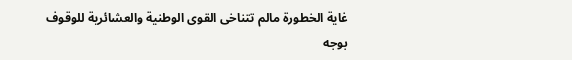غاية الخطورة مالم تتناخى القوى الوطنية والعشائرية للوقوف بوجه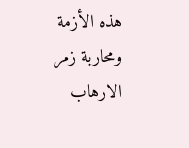هذه الأزمة ومحاربة زمر الارهاب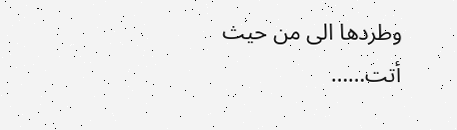وطردها الى من حيث أتت……